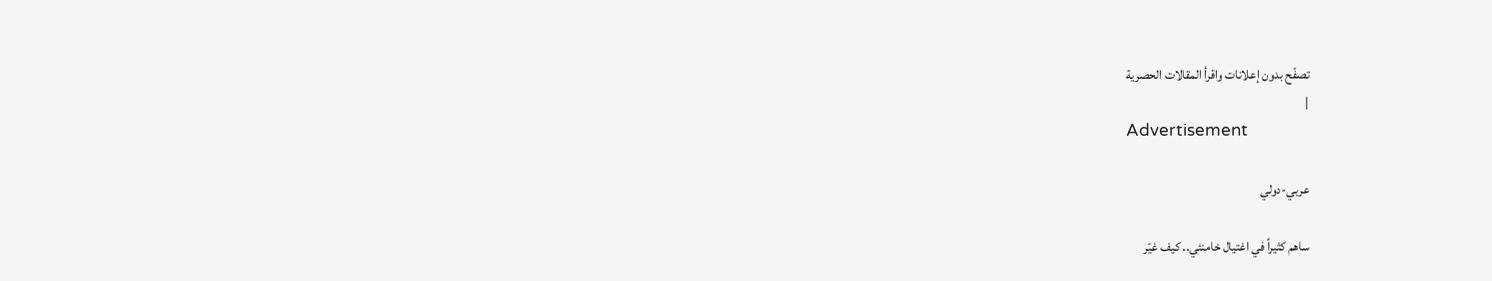تصفّح بدون إعلانات واقرأ المقالات الحصرية
|
Advertisement

عربي-دولي

ساهم كثيراً في اغتيال خامنئي.. كيف غيّر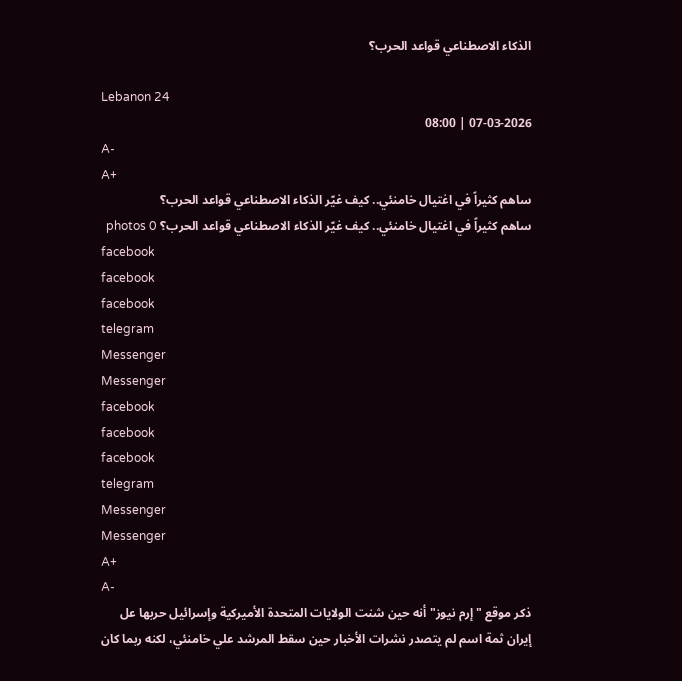الذكاء الاصطناعي قواعد الحرب؟

Lebanon 24
07-03-2026 | 08:00
A-
A+
ساهم كثيراً في اغتيال خامنئي.. كيف غيّر الذكاء الاصطناعي قواعد الحرب؟
ساهم كثيراً في اغتيال خامنئي.. كيف غيّر الذكاء الاصطناعي قواعد الحرب؟ photos 0
facebook
facebook
facebook
telegram
Messenger
Messenger
facebook
facebook
facebook
telegram
Messenger
Messenger
A+
A-
ذكر موقع "إرم نيوز" أنه حين شنت الولايات المتحدة الأميركية وإسرائيل حربها عل  إيران ثمة اسم لم يتصدر نشرات الأخبار حين سقط المرشد علي خامنئي، لكنه ربما كان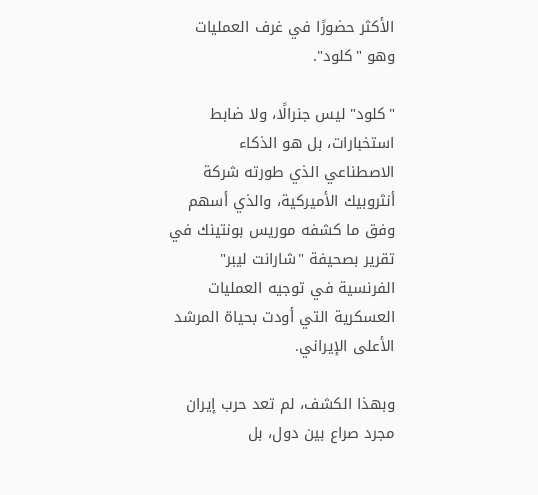الأكثر حضورًا في غرف العمليات وهو "كلود".

"كلود" ليس جنرالًا، ولا ضابط استخبارات، بل هو الذكاء الاصطناعي الذي طورته شركة أنثروبيك الأميركية، والذي أسهم وفق ما كشفه موريس بونتينك في تقرير بصحيفة "شارانت ليبر" الفرنسية في توجيه العمليات العسكرية التي أودت بحياة المرشد الأعلى الإيراني.

وبهذا الكشف، لم تعد حرب إيران مجرد صراع بين دول، بل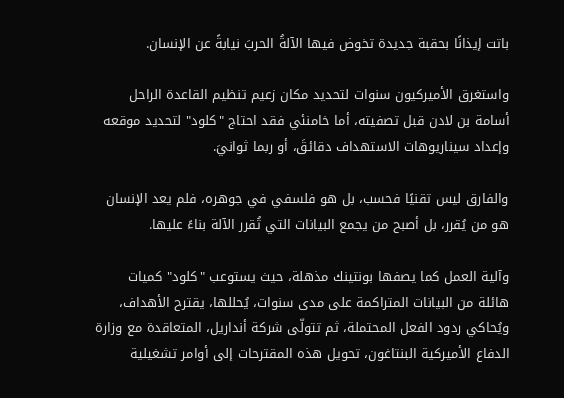باتت إيذانًا بحقبة جديدة تخوض فيها الآلةُ الحربَ نيابةً عن الإنسان.

واستغرق الأميركيون سنوات لتحديد مكان زعيم تنظيم القاعدة الراحل أسامة بن لادن قبل تصفيته، أما خامنئي فقد احتاج "كلود" لتحديد موقعه وإعداد سيناريوهات الاستهداف دقائقَ، أو ربما ثوانيَ.

والفارق ليس تقنيًا فحسب، بل هو فلسفي في جوهره، فلم يعد الإنسان هو من يُقرر، بل أصبح من يجمع البيانات التي تُقرر الآلة بناءً عليها.

وآلية العمل كما يصفها بونتينك مذهلة، حيث يستوعب "كلود" كميات هائلة من البيانات المتراكمة على مدى سنوات، يُحللها، يقترح الأهداف، ويُحاكي ردود الفعل المحتملة، ثم تتولّى شركة أنداريل، المتعاقدة مع وزارة الدفاع الأميركية البنتاغون، تحويل هذه المقترحات إلى أوامر تشغيلية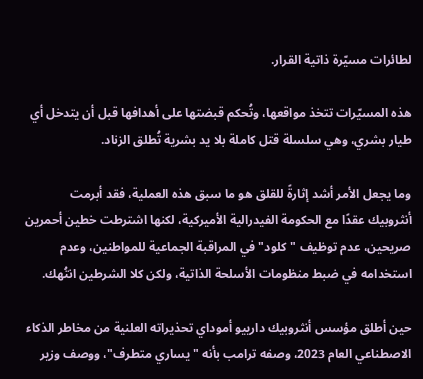لطائرات مسيّرة ذاتية القرار.

هذه المسيّرات تتخذ مواقعها، وتُحكم قبضتها على أهدافها قبل أن يتدخل أي طيار بشري، وهي سلسلة قتل كاملة بلا يد بشرية تُطلق الزناد.

وما يجعل الأمر أشد إثارةً للقلق هو ما سبق هذه العملية، فقد أبرمت أنثروبيك عقدًا مع الحكومة الفيدرالية الأميركية، لكنها اشترطت خطين أحمرين صريحين، عدم توظيف "كلود" في المراقبة الجماعية للمواطنين، وعدم استخدامه في ضبط منظومات الأسلحة الذاتية، ولكن كلا الشرطين انتُهك.

حين أطلق مؤسس أنثروبيك دارييو أموداي تحذيراته العلنية من مخاطر الذكاء الاصطناعي العام 2023، وصفه ترامب بأنه "يساري متطرف"، ووصف وزير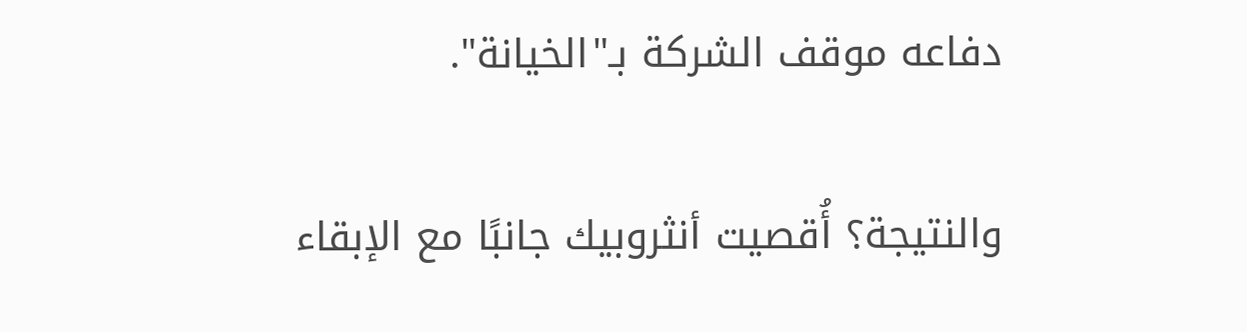دفاعه موقف الشركة بـ"الخيانة".

والنتيجة؟ أُقصيت أنثروبيك جانبًا مع الإبقاء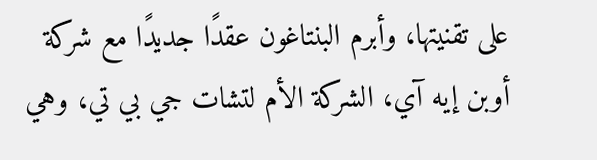على تقنيتها، وأبرم البنتاغون عقدًا جديدًا مع شركة أوبن إيه آي، الشركة الأم لتشات جي بي تي، وهي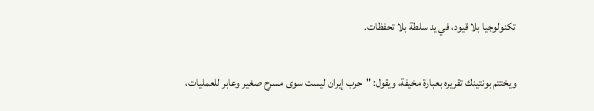تكنولوجيا بلا قيود، في يد سلطة بلا تحفظات.

ويختتم بونتينك تقريره بعبارة مخيفة، ويقول: "حرب إيران ليست سوى مسرح صغير وعابر للعمليات،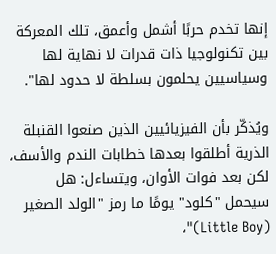إنها تخدم حربًا أشمل وأعمق، تلك المعركة بين تكنولوجيا ذات قدرات لا نهاية لها وسياسيين يحلمون بسلطة لا حدود لها".

ويُذكّر بأن الفيزيائيين الذين صنعوا القنبلة الذرية أطلقوا بعدها خطابات الندم والأسف، لكن بعد فوات الأوان، ويتساءل: هل سيحمل "كلود" يومًا ما رمز "الولد الصغير (Little Boy)"،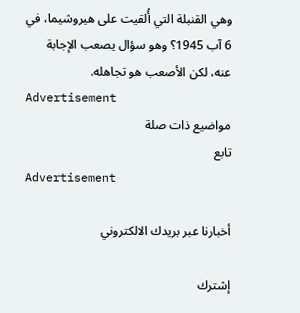وهي القنبلة التي أُلقيت على هيروشيما، في 6 آب 1945؟ وهو سؤال يصعب الإجابة عنه، لكن الأصعب هو تجاهله.
Advertisement
مواضيع ذات صلة
تابع
Advertisement

أخبارنا عبر بريدك الالكتروني

إشترك